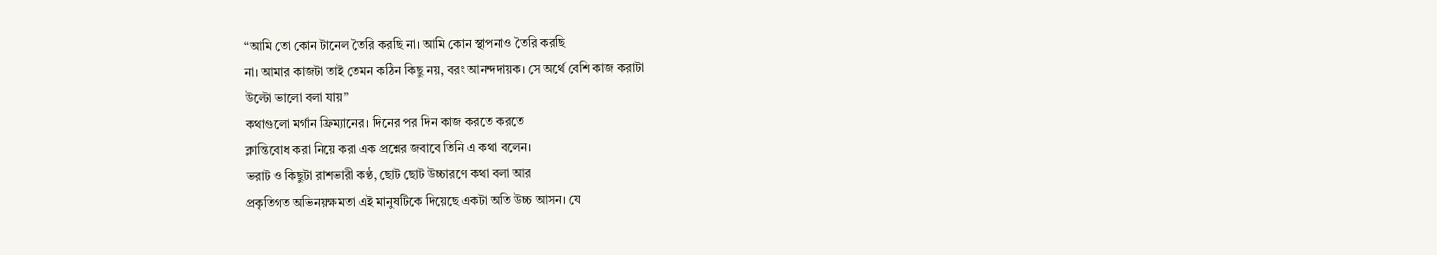“আমি তো কোন টানেল তৈরি করছি না। আমি কোন স্থাপনাও তৈরি করছি
না। আমার কাজটা তাই তেমন কঠিন কিছু নয়, বরং আনন্দদায়ক। সে অর্থে বেশি কাজ করাটা
উল্টো ভালো বলা যায়”
কথাগুলো মর্গান ফ্রিম্যানের। দিনের পর দিন কাজ করতে করতে
ক্লান্তিবোধ করা নিয়ে করা এক প্রশ্নের জবাবে তিনি এ কথা বলেন।
ভরাট ও কিছুটা রাশভারী কণ্ঠ, ছোট ছোট উচ্চারণে কথা বলা আর
প্রকৃতিগত অভিনয়ক্ষমতা এই মানুষটিকে দিয়েছে একটা অতি উচ্চ আসন। যে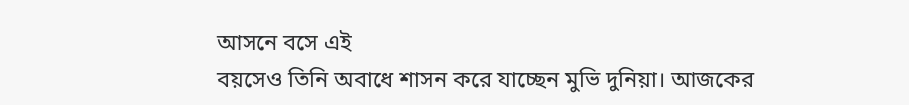আসনে বসে এই
বয়সেও তিনি অবাধে শাসন করে যাচ্ছেন মুভি দুনিয়া। আজকের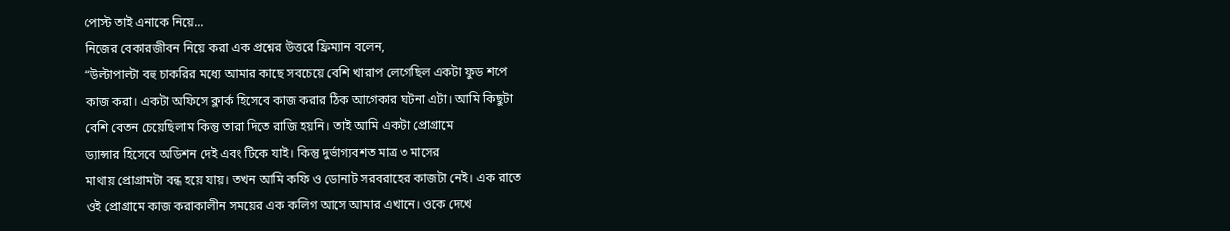পোস্ট তাই এনাকে নিয়ে...
নিজের বেকারজীবন নিয়ে করা এক প্রশ্নের উত্তরে ফ্রিম্যান বলেন,
“উল্টাপাল্টা বহু চাকরির মধ্যে আমার কাছে সবচেয়ে বেশি খারাপ লেগেছিল একটা ফুড শপে
কাজ করা। একটা অফিসে ক্লার্ক হিসেবে কাজ করার ঠিক আগেকার ঘটনা এটা। আমি কিছুটা
বেশি বেতন চেয়েছিলাম কিন্তু তারা দিতে রাজি হয়নি। তাই আমি একটা প্রোগ্রামে
ড্যান্সার হিসেবে অডিশন দেই এবং টিকে যাই। কিন্তু দুর্ভাগ্যবশত মাত্র ৩ মাসের
মাথায় প্রোগ্রামটা বন্ধ হয়ে যায়। তখন আমি কফি ও ডোনাট সরবরাহের কাজটা নেই। এক রাতে
ওই প্রোগ্রামে কাজ করাকালীন সময়ের এক কলিগ আসে আমার এখানে। ওকে দেখে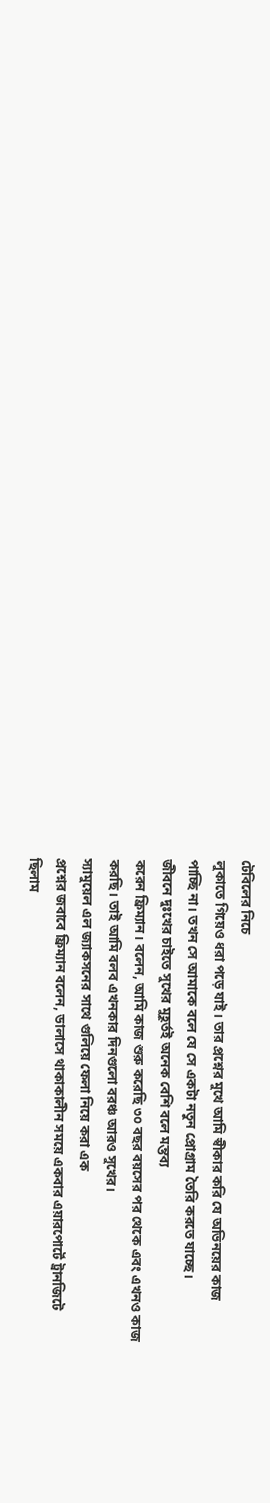টেবিলের নিচে
লুকাতে গিয়েও ধরা পড়ে যাই। তার প্রশ্নের মুখে আমি স্বীকার করি যে অভিনয়ের কাজ
পাচ্ছি না। তখন সে আমাকে বলে যে সে একটা নতুন প্রোগ্রাম তৈরি করতে যাচ্ছে।
জীবনে দুঃখের চাইতে সুখের মুহূর্তই অনেক বেশি বলে মন্তব্য
করেন ফ্রিম্যান। বলেন, আমি কাজ শুরু করেছি ৩০ বছর বয়সের পর থেকে এবং এখনও কাজ
করছি। তাই আমি বলব এখনকার দিনগুলো বরঞ্চ আরও সুখের।
স্যামুয়েল এল জ্যাকসনের সাথে গুলিয়ে ফেলা নিয়ে করা এক
প্রশ্নের জবাবে ফ্রিম্যান বলেন, ডালাসে থাকাকালীন সময়ে একবার এয়ারপোর্টে ট্রানজিটে
ছিলাম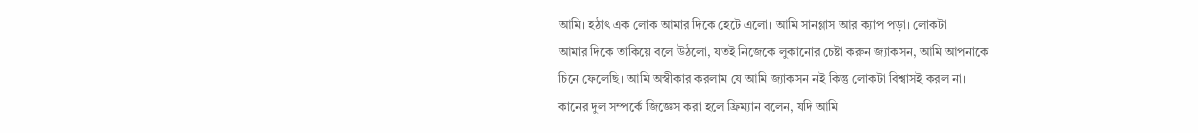আমি। হঠাৎ এক লোক আমার দিকে হেটে এলো। আমি সানগ্লাস আর ক্যাপ পড়া। লোকটা
আমার দিকে তাকিয়ে বলে উঠলো, যতই নিজেকে লুকানোর চেষ্টা করুন জ্যাকসন, আমি আপনাকে
চিনে ফেলেছি। আমি অস্বীকার করলাম যে আমি জ্যাকসন নই কিন্তু লোকটা বিশ্বাসই করল না।
কানের দুল সম্পর্কে জিজ্ঞেস করা হলে ফ্রিম্যান বলেন, যদি আমি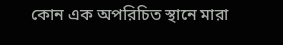কোন এক অপরিচিত স্থানে মারা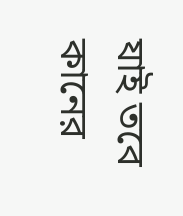যাই তবে কানের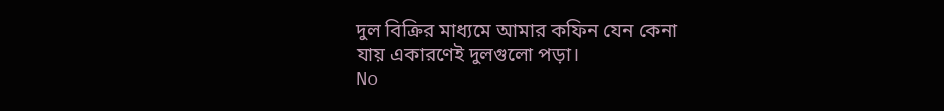দুল বিক্রির মাধ্যমে আমার কফিন যেন কেনা
যায় একারণেই দুলগুলো পড়া।
No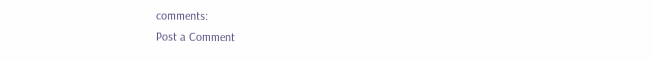comments:
Post a Comment